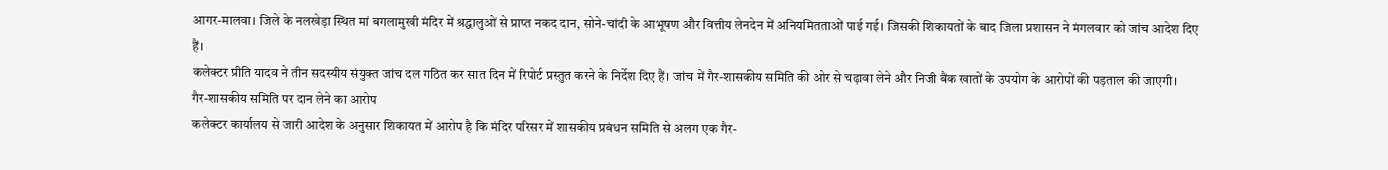आगर-मालवा। जिले के नलखेड़ा स्थित मां बगलामुखी मंदिर में श्रद्धालुओं से प्राप्त नकद दान, सोने-चांदी के आभूषण और वित्तीय लेनदेन में अनियमितताओं पाई गई। जिसकी शिकायतों के बाद जिला प्रशासन ने मंगलवार को जांच आदेश दिए हैं।
कलेक्टर प्रीति यादव ने तीन सदस्यीय संयुक्त जांच दल गठित कर सात दिन में रिपोर्ट प्रस्तुत करने के निर्देश दिए हैं। जांच में गैर-शासकीय समिति की ओर से चढ़ावा लेने और निजी बैंक खातों के उपयोग के आरोपों की पड़ताल की जाएगी।
गैर-शासकीय समिति पर दान लेने का आरोप
कलेक्टर कार्यालय से जारी आदेश के अनुसार शिकायत में आरोप है कि मंदिर परिसर में शासकीय प्रबंधन समिति से अलग एक गैर-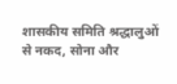शासकीय समिति श्रद्धालुओं से नकद, सोना और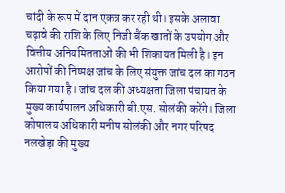चांदी के रूप में दान एकत्र कर रही थी। इसके अलावा चढ़ावे की राशि के लिए निजी बैंक खातों के उपयोग और वित्तीय अनियमितताओं की भी शिकायत मिली है। इन आरोपों की निष्पक्ष जांच के लिए संयुक्त जांच दल का गठन किया गया है। जांच दल की अध्यक्षता जिला पंचायत के मुख्य कार्यपालन अधिकारी बी.एस. सोलंकी करेंगे। जिला कोषालय अधिकारी मनीष सोलंकी और नगर परिषद नलखेड़ा की मुख्य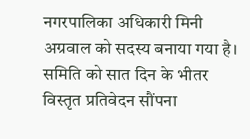नगरपालिका अधिकारी मिनी अग्रवाल को सदस्य बनाया गया है। समिति को सात दिन के भीतर विस्तृत प्रतिवेदन सौंपना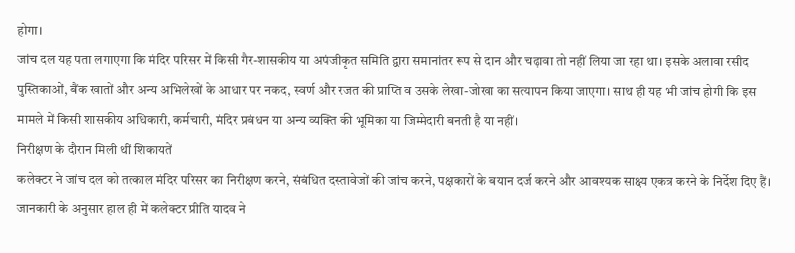होगा।
जांच दल यह पता लगाएगा कि मंदिर परिसर में किसी गैर-शासकीय या अपंजीकृत समिति द्वारा समानांतर रूप से दान और चढ़ावा तो नहीं लिया जा रहा था। इसके अलावा रसीद पुस्तिकाओं, बैंक खातों और अन्य अभिलेखों के आधार पर नकद, स्वर्ण और रजत की प्राप्ति व उसके लेखा-जोखा का सत्यापन किया जाएगा। साथ ही यह भी जांच होगी कि इस मामले में किसी शासकीय अधिकारी, कर्मचारी, मंदिर प्रबंधन या अन्य व्यक्ति की भूमिका या जिम्मेदारी बनती है या नहीं।
निरीक्षण के दौरान मिली थीं शिकायतें
कलेक्टर ने जांच दल को तत्काल मंदिर परिसर का निरीक्षण करने, संबंधित दस्तावेजों की जांच करने, पक्षकारों के बयान दर्ज करने और आवश्यक साक्ष्य एकत्र करने के निर्देश दिए हैं।
जानकारी के अनुसार हाल ही में कलेक्टर प्रीति यादव ने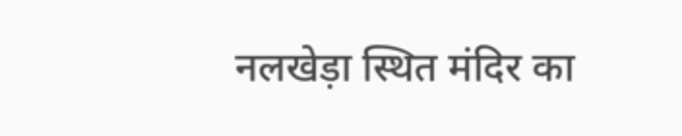नलखेड़ा स्थित मंदिर का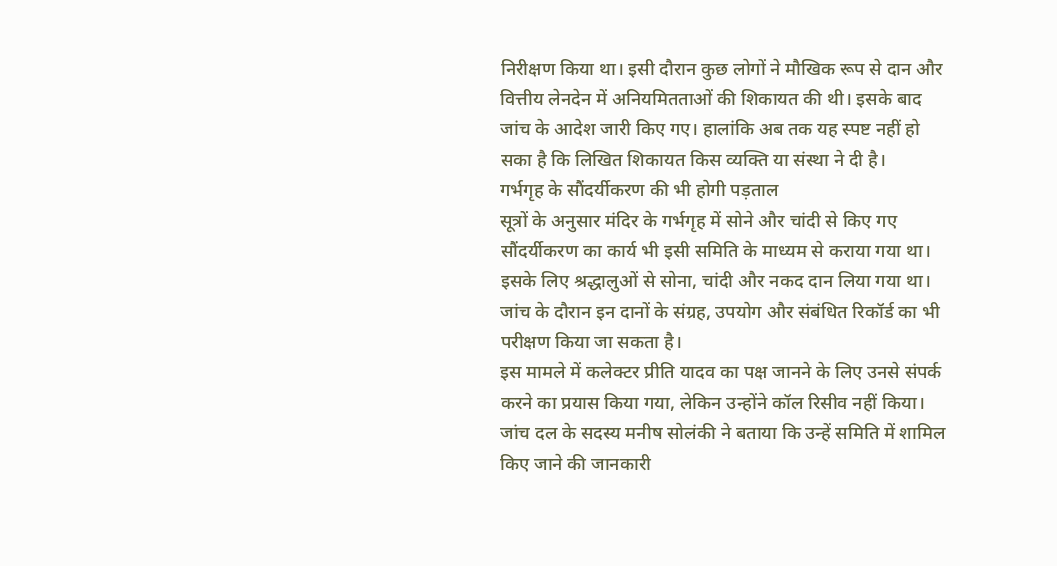निरीक्षण किया था। इसी दौरान कुछ लोगों ने मौखिक रूप से दान और वित्तीय लेनदेन में अनियमितताओं की शिकायत की थी। इसके बाद जांच के आदेश जारी किए गए। हालांकि अब तक यह स्पष्ट नहीं हो सका है कि लिखित शिकायत किस व्यक्ति या संस्था ने दी है।
गर्भगृह के सौंदर्यीकरण की भी होगी पड़ताल
सूत्रों के अनुसार मंदिर के गर्भगृह में सोने और चांदी से किए गए सौंदर्यीकरण का कार्य भी इसी समिति के माध्यम से कराया गया था। इसके लिए श्रद्धालुओं से सोना, चांदी और नकद दान लिया गया था। जांच के दौरान इन दानों के संग्रह, उपयोग और संबंधित रिकॉर्ड का भी परीक्षण किया जा सकता है।
इस मामले में कलेक्टर प्रीति यादव का पक्ष जानने के लिए उनसे संपर्क करने का प्रयास किया गया, लेकिन उन्होंने कॉल रिसीव नहीं किया। जांच दल के सदस्य मनीष सोलंकी ने बताया कि उन्हें समिति में शामिल किए जाने की जानकारी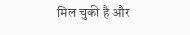मिल चुकी है और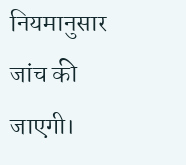नियमानुसार जांच की जाएगी।